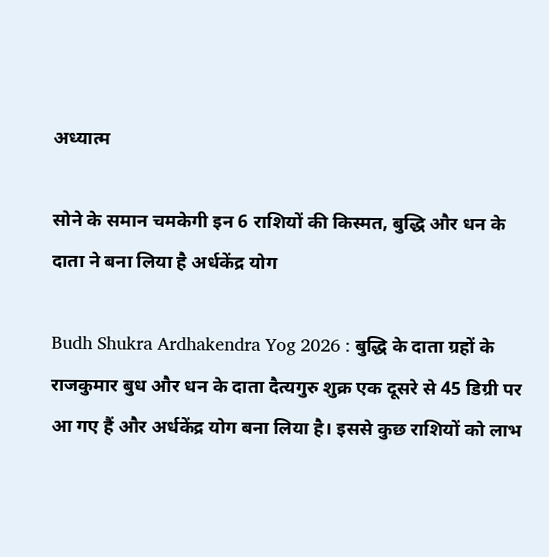अध्यात्म

सोने के समान चमकेगी इन 6 राशियों की किस्मत, बुद्धि और धन के दाता ने बना लिया है अर्धकेंद्र योग

Budh Shukra Ardhakendra Yog 2026 : बुद्धि के दाता ग्रहों के राजकुमार बुध और धन के दाता दैत्यगुरु शुक्र एक दूसरे से 45 डिग्री पर आ गए हैं और अर्धकेंद्र योग बना लिया है। इससे कुछ राशियों को लाभ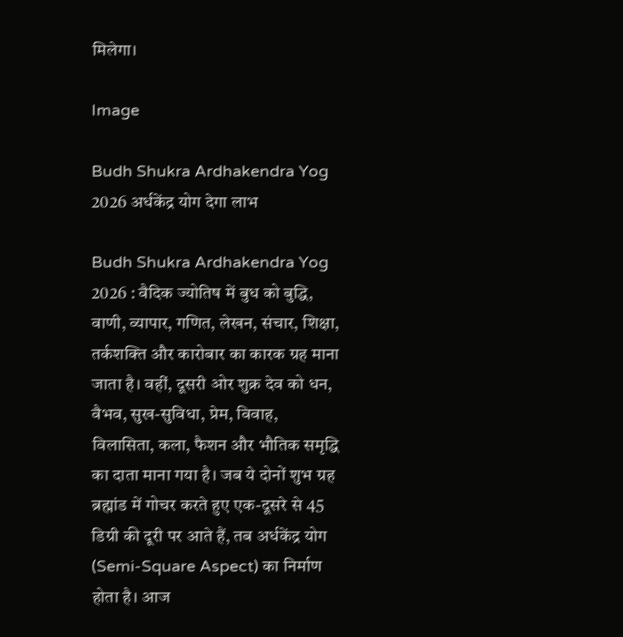मिलेगा।

Image

Budh Shukra Ardhakendra Yog 2026 अर्धकेंद्र योग देगा लाभ

Budh Shukra Ardhakendra Yog 2026 : वैदिक ज्योतिष में बुध को बुद्धि, वाणी, व्यापार, गणित, लेखन, संचार, शिक्षा, तर्कशक्ति और कारोबार का कारक ग्रह माना जाता है। वहीं, दूसरी ओर शुक्र देव को धन, वैभव, सुख-सुविधा, प्रेम, विवाह, विलासिता, कला, फैशन और भौतिक समृद्धि का दाता माना गया है। जब ये दोनों शुभ ग्रह ब्रह्मांड में गोचर करते हुए एक-दूसरे से 45 डिग्री की दूरी पर आते हैं, तब अर्धकेंद्र योग (Semi-Square Aspect) का निर्माण होता है। आज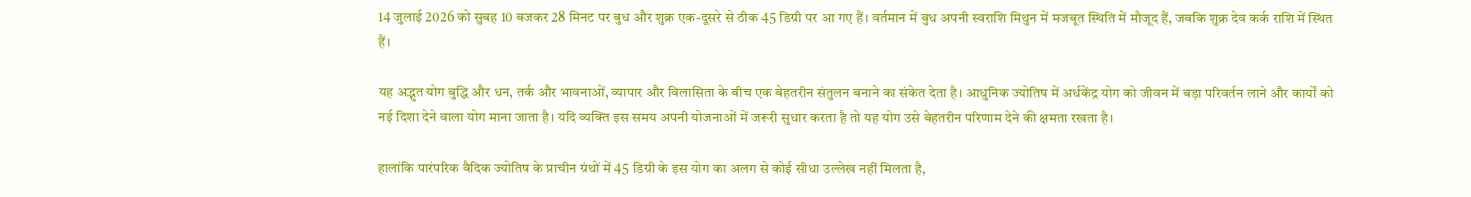14 जुलाई 2026 को सुबह 10 बजकर 28 मिनट पर बुध और शुक्र एक-दूसरे से ठीक 45 डिग्री पर आ गए हैं। वर्तमान में बुध अपनी स्वराशि मिथुन में मजबूत स्थिति में मौजूद हैं, जबकि शुक्र देव कर्क राशि में स्थित हैं।

यह अद्भुत योग बुद्धि और धन, तर्क और भावनाओं, व्यापार और विलासिता के बीच एक बेहतरीन संतुलन बनाने का संकेत देता है। आधुनिक ज्योतिष में अर्धकेंद्र योग को जीवन में बड़ा परिवर्तन लाने और कार्यों को नई दिशा देने वाला योग माना जाता है। यदि व्यक्ति इस समय अपनी योजनाओं में जरूरी सुधार करता है तो यह योग उसे बेहतरीन परिणाम देने की क्षमता रखता है।

हालांकि पारंपरिक वैदिक ज्योतिष के प्राचीन ग्रंथों में 45 डिग्री के इस योग का अलग से कोई सीधा उल्लेख नहीं मिलता है,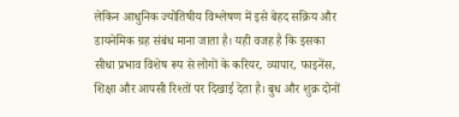लेकिन आधुनिक ज्योतिषीय विश्लेषण में इसे बेहद सक्रिय और डायनेमिक ग्रह संबंध माना जाता है। यही वजह है कि इसका सीधा प्रभाव विशेष रूप से लोगों के करियर, व्यापार, फाइनेंस, शिक्षा और आपसी रिश्तों पर दिखाई देता है। बुध और शुक्र दोनों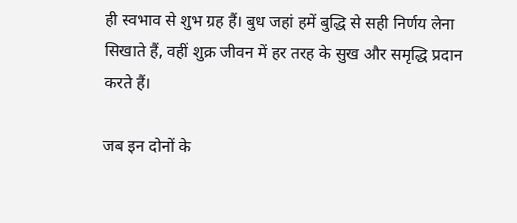ही स्वभाव से शुभ ग्रह हैं। बुध जहां हमें बुद्धि से सही निर्णय लेना सिखाते हैं, वहीं शुक्र जीवन में हर तरह के सुख और समृद्धि प्रदान करते हैं।

जब इन दोनों के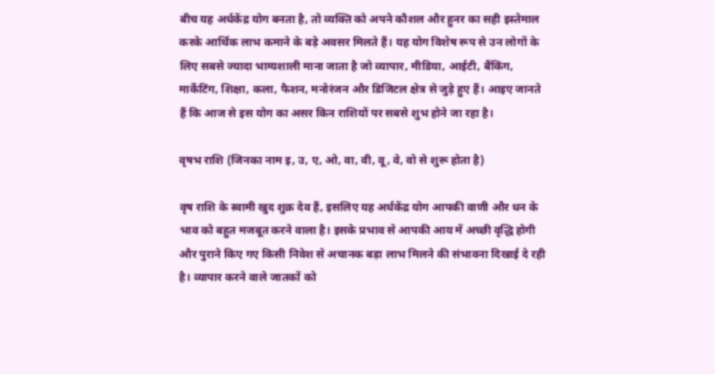बीच यह अर्धकेंद्र योग बनता है, तो व्यक्ति को अपने कौशल और हुनर का सही इस्तेमाल करके आर्थिक लाभ कमाने के बड़े अवसर मिलते हैं। यह योग विशेष रूप से उन लोगों के लिए सबसे ज्यादा भाग्यशाली माना जाता है जो व्यापार, मीडिया, आईटी, बैंकिंग, मार्केटिंग, शिक्षा, कला, फैशन, मनोरंजन और डिजिटल क्षेत्र से जुड़े हुए हैं। आइए जानते हैं कि आज से इस योग का असर किन राशियों पर सबसे शुभ होने जा रहा है।

वृषभ राशि (जिनका नाम इ, उ, ए, ओ, वा, वी, वू, वे, वो से शुरू होता है)

वृष राशि के स्वामी खुद शुक्र देव हैं, इसलिए यह अर्धकेंद्र योग आपकी वाणी और धन के भाव को बहुत मजबूत करने वाला है। इसके प्रभाव से आपकी आय में अच्छी वृद्धि होगी और पुराने किए गए किसी निवेश से अचानक बड़ा लाभ मिलने की संभावना दिखाई दे रही है। व्यापार करने वाले जातकों को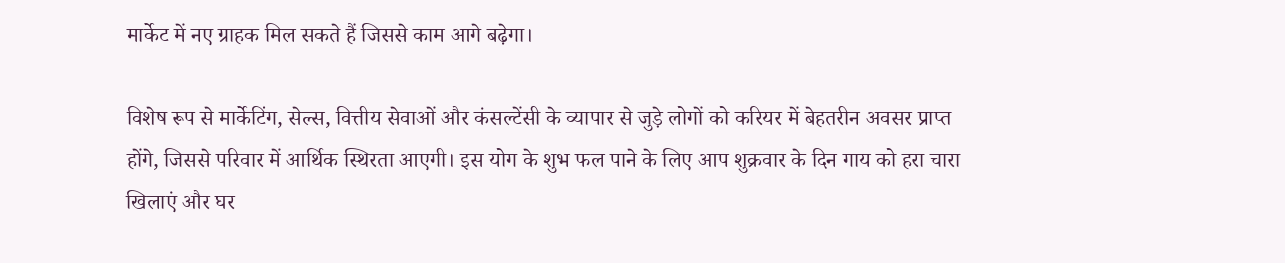मार्केट में नए ग्राहक मिल सकते हैं जिससे काम आगे बढ़ेगा।

विशेष रूप से मार्केटिंग, सेल्स, वित्तीय सेवाओं और कंसल्टेंसी के व्यापार से जुड़े लोगों को करियर में बेहतरीन अवसर प्राप्त होंगे, जिससे परिवार में आर्थिक स्थिरता आएगी। इस योग के शुभ फल पाने के लिए आप शुक्रवार के दिन गाय को हरा चारा खिलाएं और घर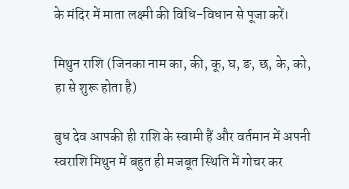के मंदिर में माता लक्ष्मी की विधि-विधान से पूजा करें।

मिथुन राशि (जिनका नाम का, की, कू, घ, ङ, छ, के, को, हा से शुरू होता है)

बुध देव आपकी ही राशि के स्वामी हैं और वर्तमान में अपनी स्वराशि मिथुन में बहुत ही मजबूत स्थिति में गोचर कर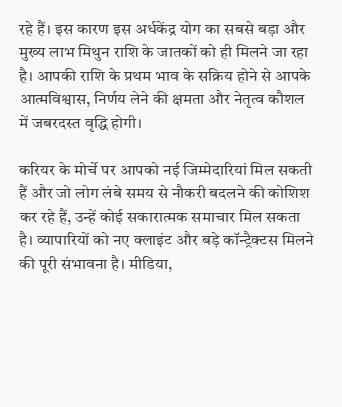रहे हैं। इस कारण इस अर्धकेंद्र योग का सबसे बड़ा और मुख्य लाभ मिथुन राशि के जातकों को ही मिलने जा रहा है। आपकी राशि के प्रथम भाव के सक्रिय होने से आपके आत्मविश्वास, निर्णय लेने की क्षमता और नेतृत्व कौशल में जबरदस्त वृद्धि होगी।

करियर के मोर्चे पर आपको नई जिम्मेदारियां मिल सकती हैं और जो लोग लंबे समय से नौकरी बदलने की कोशिश कर रहे हैं, उन्हें कोई सकारात्मक समाचार मिल सकता है। व्यापारियों को नए क्लाइंट और बड़े कॉन्ट्रैक्टस मिलने की पूरी संभावना है। मीडिया,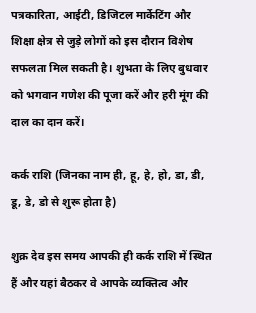पत्रकारिता, आईटी, डिजिटल मार्केटिंग और शिक्षा क्षेत्र से जुड़े लोगों को इस दौरान विशेष सफलता मिल सकती है। शुभता के लिए बुधवार को भगवान गणेश की पूजा करें और हरी मूंग की दाल का दान करें।

कर्क राशि (जिनका नाम ही, हू, हे, हो, डा, डी, डू, डे, डो से शुरू होता है)

शुक्र देव इस समय आपकी ही कर्क राशि में स्थित हैं और यहां बैठकर वे आपके व्यक्तित्व और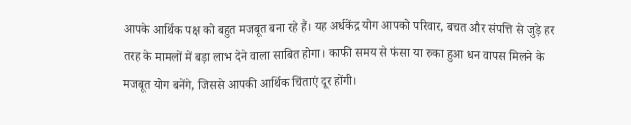आपके आर्थिक पक्ष को बहुत मजबूत बना रहे हैं। यह अर्धकेंद्र योग आपको परिवार, बचत और संपत्ति से जुड़े हर तरह के मामलों में बड़ा लाभ देने वाला साबित होगा। काफी समय से फंसा या रुका हुआ धन वापस मिलने के मजबूत योग बनेंगे, जिससे आपकी आर्थिक चिंताएं दूर होंगी।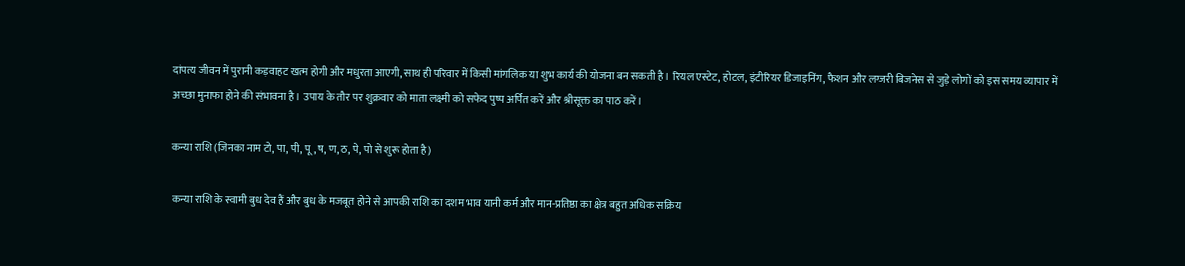दांपत्य जीवन में पुरानी कड़वाहट खत्म होगी और मधुरता आएगी, साथ ही परिवार में किसी मांगलिक या शुभ कार्य की योजना बन सकती है। रियल एस्टेट, होटल, इंटीरियर डिजाइनिंग, फैशन और लग्जरी बिजनेस से जुड़े लोगों को इस समय व्यापार में अच्छा मुनाफा होने की संभावना है। उपाय के तौर पर शुक्रवार को माता लक्ष्मी को सफेद पुष्प अर्पित करें और श्रीसूक्त का पाठ करें।

कन्या राशि (जिनका नाम टो, पा, पी, पू, ष, ण, ठ, पे, पो से शुरू होता है)

कन्या राशि के स्वामी बुध देव हैं और बुध के मजबूत होने से आपकी राशि का दशम भाव यानी कर्म और मान-प्रतिष्ठा का क्षेत्र बहुत अधिक सक्रिय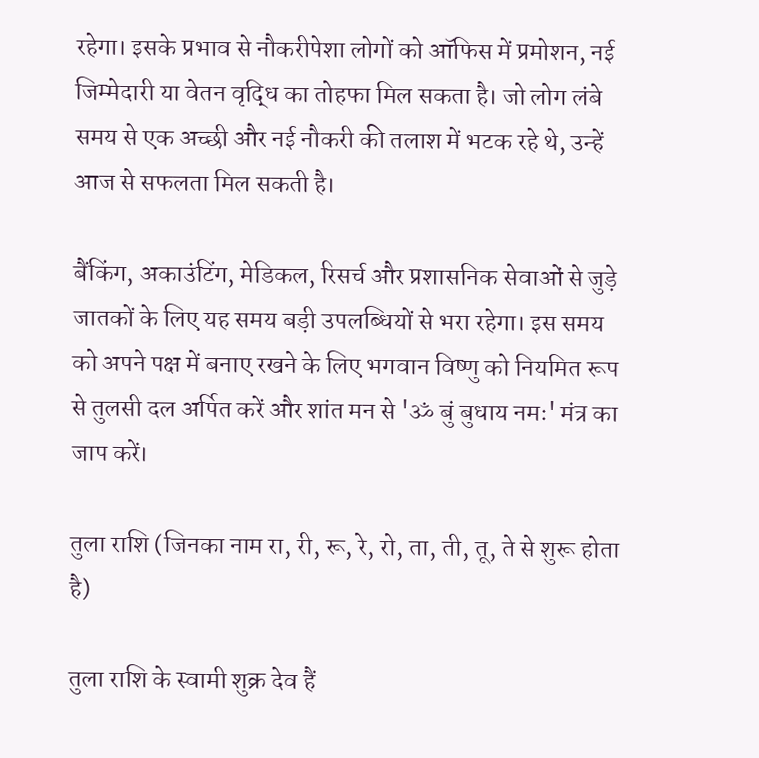रहेगा। इसके प्रभाव से नौकरीपेशा लोगों को ऑफिस में प्रमोशन, नई जिम्मेदारी या वेतन वृद्धि का तोहफा मिल सकता है। जो लोग लंबे समय से एक अच्छी और नई नौकरी की तलाश में भटक रहे थे, उन्हें आज से सफलता मिल सकती है।

बैंकिंग, अकाउंटिंग, मेडिकल, रिसर्च और प्रशासनिक सेवाओं से जुड़े जातकों के लिए यह समय बड़ी उपलब्धियों से भरा रहेगा। इस समय को अपने पक्ष में बनाए रखने के लिए भगवान विष्णु को नियमित रूप से तुलसी दल अर्पित करें और शांत मन से 'ॐ बुं बुधाय नमः' मंत्र का जाप करें।

तुला राशि (जिनका नाम रा, री, रू, रे, रो, ता, ती, तू, ते से शुरू होता है)

तुला राशि के स्वामी शुक्र देव हैं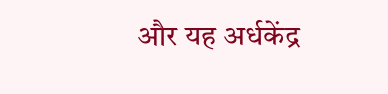और यह अर्धकेंद्र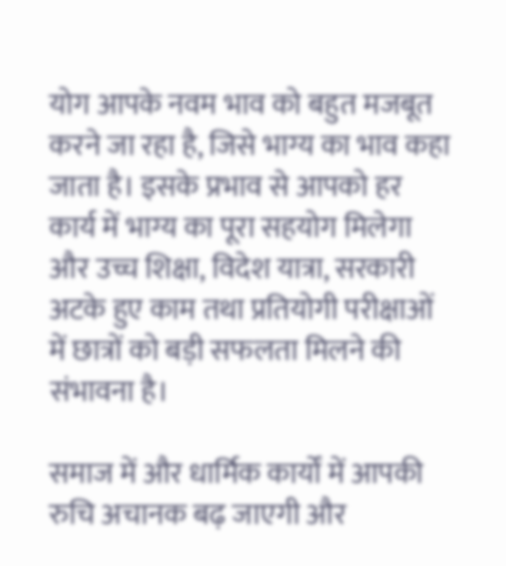योग आपके नवम भाव को बहुत मजबूत करने जा रहा है, जिसे भाग्य का भाव कहा जाता है। इसके प्रभाव से आपको हर कार्य में भाग्य का पूरा सहयोग मिलेगा और उच्च शिक्षा, विदेश यात्रा, सरकारी अटके हुए काम तथा प्रतियोगी परीक्षाओं में छात्रों को बड़ी सफलता मिलने की संभावना है।

समाज में और धार्मिक कार्यों में आपकी रुचि अचानक बढ़ जाएगी और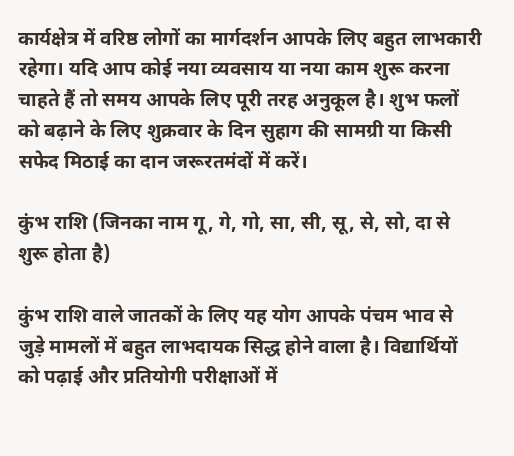कार्यक्षेत्र में वरिष्ठ लोगों का मार्गदर्शन आपके लिए बहुत लाभकारी रहेगा। यदि आप कोई नया व्यवसाय या नया काम शुरू करना चाहते हैं तो समय आपके लिए पूरी तरह अनुकूल है। शुभ फलों को बढ़ाने के लिए शुक्रवार के दिन सुहाग की सामग्री या किसी सफेद मिठाई का दान जरूरतमंदों में करें।

कुंभ राशि (जिनका नाम गू, गे, गो, सा, सी, सू, से, सो, दा से शुरू होता है)

कुंभ राशि वाले जातकों के लिए यह योग आपके पंचम भाव से जुड़े मामलों में बहुत लाभदायक सिद्ध होने वाला है। विद्यार्थियों को पढ़ाई और प्रतियोगी परीक्षाओं में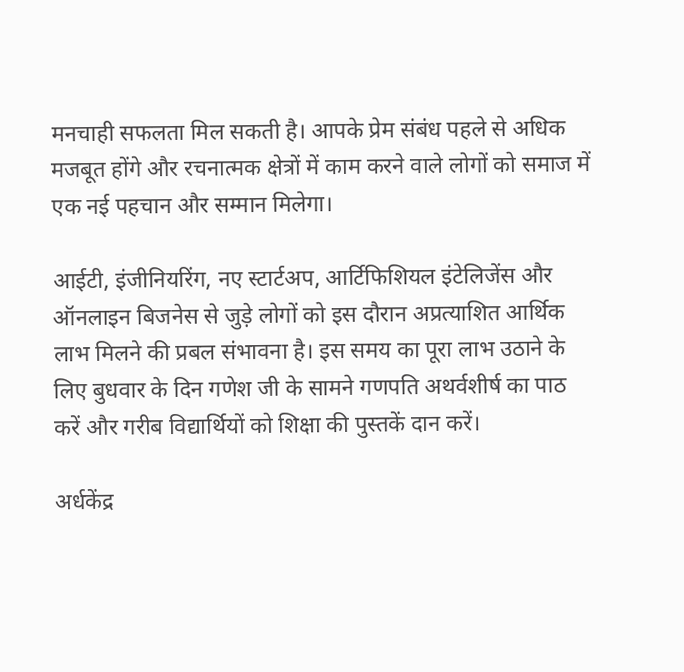मनचाही सफलता मिल सकती है। आपके प्रेम संबंध पहले से अधिक मजबूत होंगे और रचनात्मक क्षेत्रों में काम करने वाले लोगों को समाज में एक नई पहचान और सम्मान मिलेगा।

आईटी, इंजीनियरिंग, नए स्टार्टअप, आर्टिफिशियल इंटेलिजेंस और ऑनलाइन बिजनेस से जुड़े लोगों को इस दौरान अप्रत्याशित आर्थिक लाभ मिलने की प्रबल संभावना है। इस समय का पूरा लाभ उठाने के लिए बुधवार के दिन गणेश जी के सामने गणपति अथर्वशीर्ष का पाठ करें और गरीब विद्यार्थियों को शिक्षा की पुस्तकें दान करें।

अर्धकेंद्र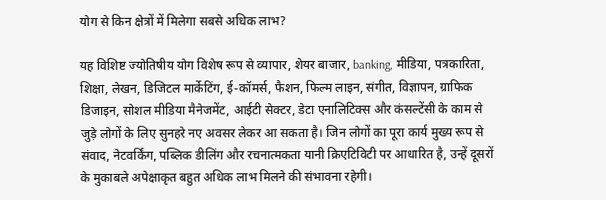योग से किन क्षेत्रों में मिलेगा सबसे अधिक लाभ?

यह विशिष्ट ज्योतिषीय योग विशेष रूप से व्यापार, शेयर बाजार, banking, मीडिया, पत्रकारिता, शिक्षा, लेखन, डिजिटल मार्केटिंग, ई-कॉमर्स, फैशन, फिल्म लाइन, संगीत, विज्ञापन, ग्राफिक डिजाइन, सोशल मीडिया मैनेजमेंट, आईटी सेक्टर, डेटा एनालिटिक्स और कंसल्टेंसी के काम से जुड़े लोगों के लिए सुनहरे नए अवसर लेकर आ सकता है। जिन लोगों का पूरा कार्य मुख्य रूप से संवाद, नेटवर्किंग, पब्लिक डीलिंग और रचनात्मकता यानी क्रिएटिविटी पर आधारित है, उन्हें दूसरों के मुकाबले अपेक्षाकृत बहुत अधिक लाभ मिलने की संभावना रहेगी।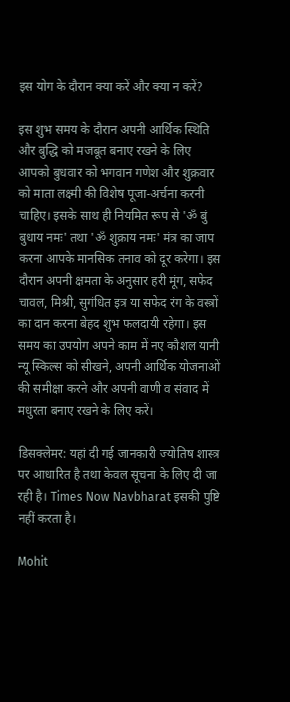इस योग के दौरान क्या करें और क्या न करें?

इस शुभ समय के दौरान अपनी आर्थिक स्थिति और बुद्धि को मजबूत बनाए रखने के लिए आपको बुधवार को भगवान गणेश और शुक्रवार को माता लक्ष्मी की विशेष पूजा-अर्चना करनी चाहिए। इसके साथ ही नियमित रूप से 'ॐ बुं बुधाय नमः' तथा 'ॐ शुक्राय नमः' मंत्र का जाप करना आपके मानसिक तनाव को दूर करेगा। इस दौरान अपनी क्षमता के अनुसार हरी मूंग, सफेद चावल, मिश्री, सुगंधित इत्र या सफेद रंग के वस्त्रों का दान करना बेहद शुभ फलदायी रहेगा। इस समय का उपयोग अपने काम में नए कौशल यानी न्यू स्किल्स को सीखने, अपनी आर्थिक योजनाओं की समीक्षा करने और अपनी वाणी व संवाद में मधुरता बनाए रखने के लिए करें।

डिसक्लेमर: यहां दी गई जानकारी ज्योतिष शास्त्र पर आधारित है तथा केवल सूचना के लिए दी जा रही है। Times Now Navbharat इसकी पुष्टि नहीं करता है।

Mohit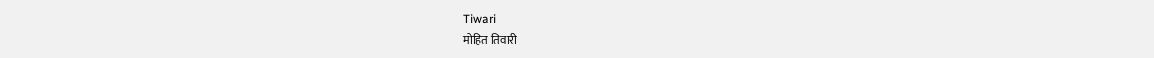Tiwari
मोहित तिवारी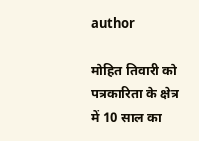author

मोहित तिवारी को पत्रकारिता के क्षेत्र में 10 साल का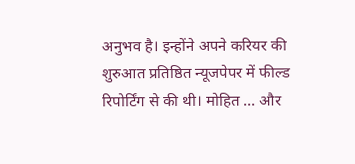अनुभव है। इन्होंने अपने करियर की शुरुआत प्रतिष्ठित न्यूजपेपर में फील्ड रिपोर्टिंग से की थी। मोहित ... और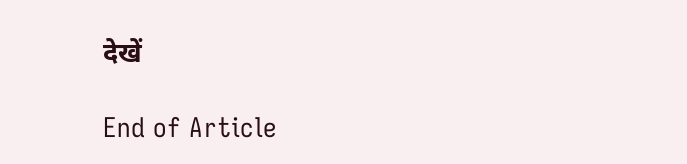देखें

End of Article